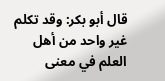قال أبو بكر: وقد تكلم غير واحد من أهل العلم في معنى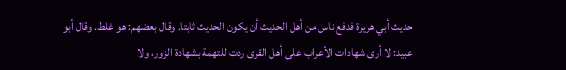حديث أبي هريرة فدفع ناس من أهل الحديث أن يكون الحديث ثابتا. وقال بعضهم: هو غلط. وقال أبو عبيد: لا أرى شهادات الأعراب على أهل القرى ردت للتهمة بشهادة الزور، ولا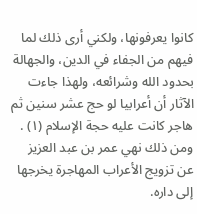كانوا يعرفونها، ولكني أرى ذلك لما فيهم من الجفاء في الدين، والجهالة بحدود الله وشرائعه، ولهذا جاءت الآثار أن أعرابيا لو حج عشر سنين ثم هاجر كانت عليه حجة الإسلام (١) . ومن ذلك نهي عمر بن عبد العزيز عن تزويج الأعراب المهاجرة يخرجها إلى داره.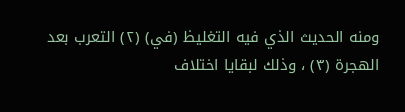ومنه الحديث الذي فيه التغليظ (في) (٢) التعرب بعد الهجرة (٣) ، وذلك لبقايا اختلاف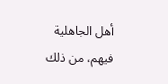أهل الجاهلية فيهم، من ذلك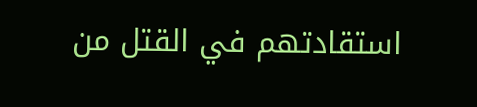استقادتهم في القتل من